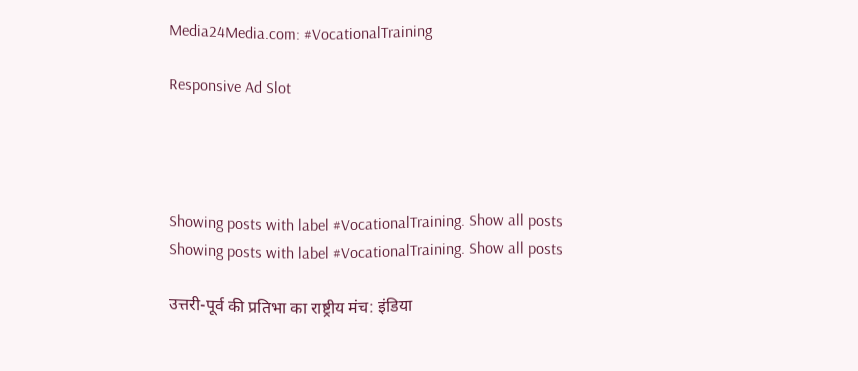Media24Media.com: #VocationalTraining

Responsive Ad Slot




Showing posts with label #VocationalTraining. Show all posts
Showing posts with label #VocationalTraining. Show all posts

उत्तरी-पूर्व की प्रतिभा का राष्ट्रीय मंच: इंडिया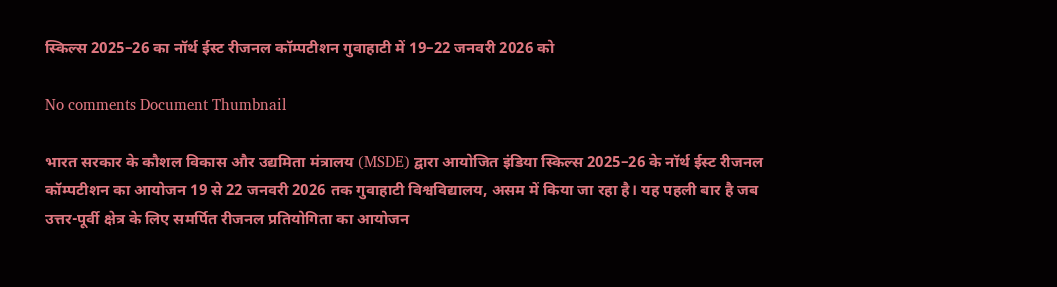स्किल्स 2025–26 का नॉर्थ ईस्ट रीजनल कॉम्पटीशन गुवाहाटी में 19–22 जनवरी 2026 को

No comments Document Thumbnail

भारत सरकार के कौशल विकास और उद्यमिता मंत्रालय (MSDE) द्वारा आयोजित इंडिया स्किल्स 2025–26 के नॉर्थ ईस्ट रीजनल कॉम्पटीशन का आयोजन 19 से 22 जनवरी 2026 तक गुवाहाटी विश्वविद्यालय, असम में किया जा रहा है। यह पहली बार है जब उत्तर-पूर्वी क्षेत्र के लिए समर्पित रीजनल प्रतियोगिता का आयोजन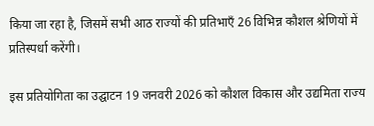किया जा रहा है, जिसमें सभी आठ राज्यों की प्रतिभाएँ 26 विभिन्न कौशल श्रेणियों में प्रतिस्पर्धा करेंगी।

इस प्रतियोगिता का उद्घाटन 19 जनवरी 2026 को कौशल विकास और उद्यमिता राज्य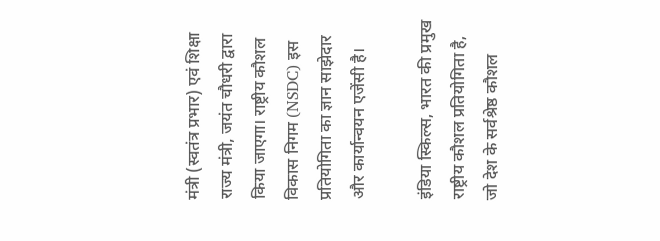मंत्री (स्वतंत्र प्रभार) एवं शिक्षा राज्य मंत्री, जयंत चौधरी द्वारा किया जाएगा। राष्ट्रीय कौशल विकास निगम (NSDC) इस प्रतियोगिता का ज्ञान साझेदार और कार्यान्वयन एजेंसी है।

इंडिया स्किल्स, भारत की प्रमुख राष्ट्रीय कौशल प्रतियोगिता है, जो देश के सर्वश्रेष्ठ कौशल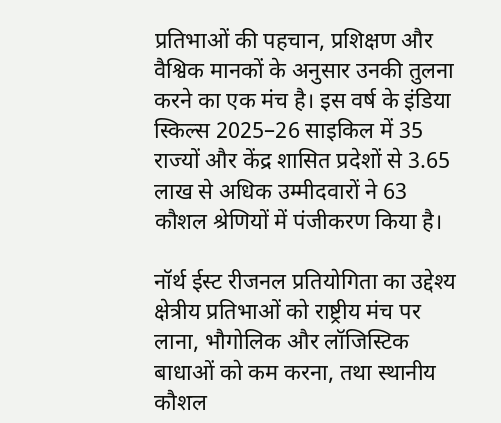प्रतिभाओं की पहचान, प्रशिक्षण और वैश्विक मानकों के अनुसार उनकी तुलना करने का एक मंच है। इस वर्ष के इंडिया स्किल्स 2025–26 साइकिल में 35 राज्यों और केंद्र शासित प्रदेशों से 3.65 लाख से अधिक उम्मीदवारों ने 63 कौशल श्रेणियों में पंजीकरण किया है।

नॉर्थ ईस्ट रीजनल प्रतियोगिता का उद्देश्य क्षेत्रीय प्रतिभाओं को राष्ट्रीय मंच पर लाना, भौगोलिक और लॉजिस्टिक बाधाओं को कम करना, तथा स्थानीय कौशल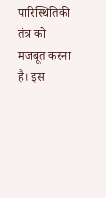पारिस्थितिकी तंत्र को मजबूत करना है। इस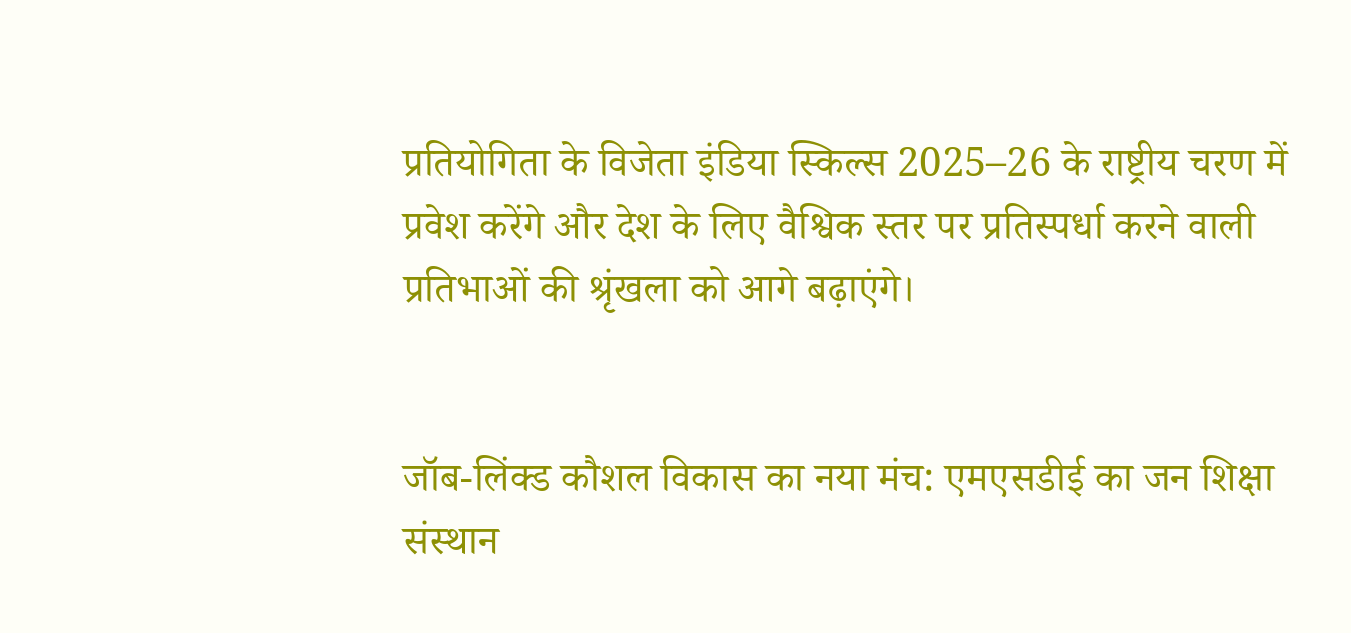प्रतियोगिता के विजेता इंडिया स्किल्स 2025–26 के राष्ट्रीय चरण में प्रवेश करेंगे और देश के लिए वैश्विक स्तर पर प्रतिस्पर्धा करने वाली प्रतिभाओं की श्रृंखला को आगे बढ़ाएंगे।


जॉब-लिंक्ड कौशल विकास का नया मंच: एमएसडीई का जन शिक्षा संस्थान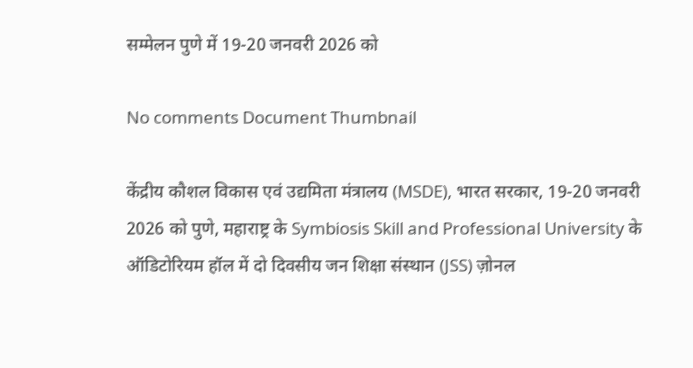सम्मेलन पुणे में 19-20 जनवरी 2026 को

No comments Document Thumbnail

केंद्रीय कौशल विकास एवं उद्यमिता मंत्रालय (MSDE), भारत सरकार, 19-20 जनवरी 2026 को पुणे, महाराष्ट्र के Symbiosis Skill and Professional University के ऑडिटोरियम हॉल में दो दिवसीय जन शिक्षा संस्थान (JSS) ज़ोनल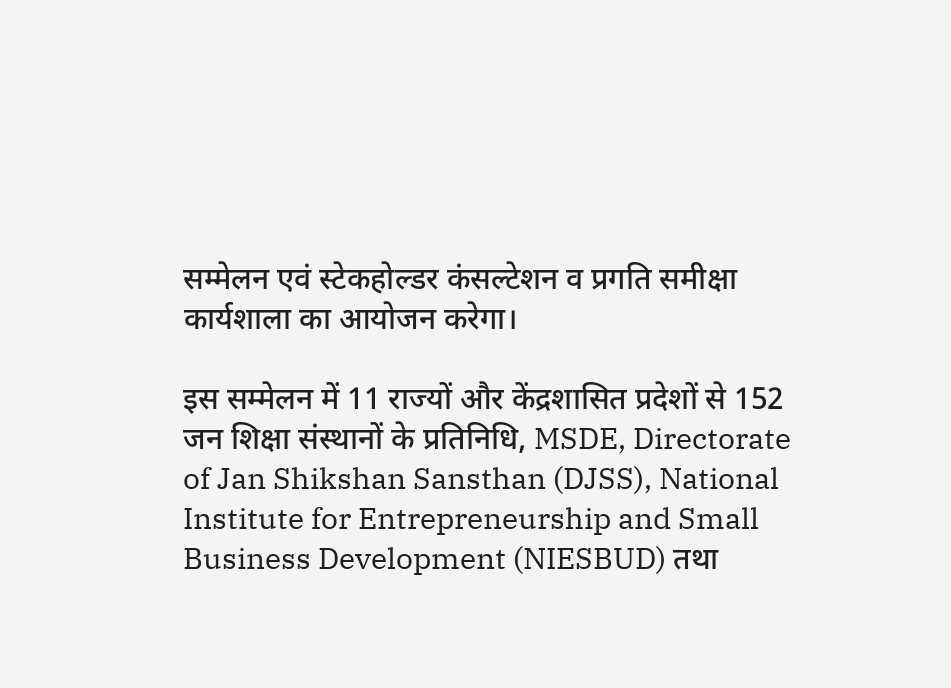सम्मेलन एवं स्टेकहोल्डर कंसल्टेशन व प्रगति समीक्षा कार्यशाला का आयोजन करेगा।

इस सम्मेलन में 11 राज्यों और केंद्रशासित प्रदेशों से 152 जन शिक्षा संस्थानों के प्रतिनिधि, MSDE, Directorate of Jan Shikshan Sansthan (DJSS), National Institute for Entrepreneurship and Small Business Development (NIESBUD) तथा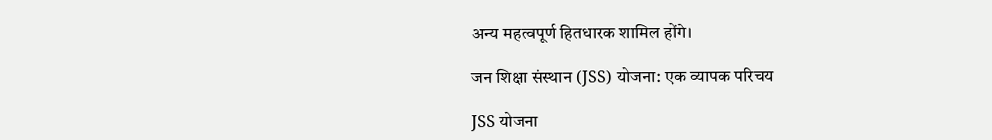अन्य महत्वपूर्ण हितधारक शामिल होंगे।

जन शिक्षा संस्थान (JSS) योजना: एक व्यापक परिचय

JSS योजना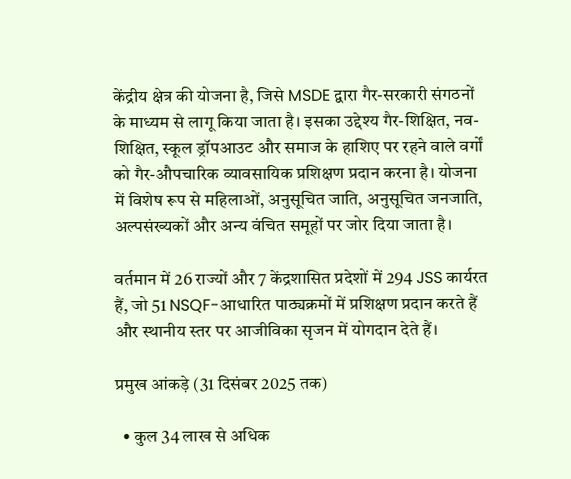केंद्रीय क्षेत्र की योजना है, जिसे MSDE द्वारा गैर-सरकारी संगठनों के माध्यम से लागू किया जाता है। इसका उद्देश्य गैर-शिक्षित, नव-शिक्षित, स्कूल ड्रॉपआउट और समाज के हाशिए पर रहने वाले वर्गों को गैर-औपचारिक व्यावसायिक प्रशिक्षण प्रदान करना है। योजना में विशेष रूप से महिलाओं, अनुसूचित जाति, अनुसूचित जनजाति, अल्पसंख्यकों और अन्य वंचित समूहों पर जोर दिया जाता है।

वर्तमान में 26 राज्यों और 7 केंद्रशासित प्रदेशों में 294 JSS कार्यरत हैं, जो 51 NSQF-आधारित पाठ्यक्रमों में प्रशिक्षण प्रदान करते हैं और स्थानीय स्तर पर आजीविका सृजन में योगदान देते हैं।

प्रमुख आंकड़े (31 दिसंबर 2025 तक)

  • कुल 34 लाख से अधिक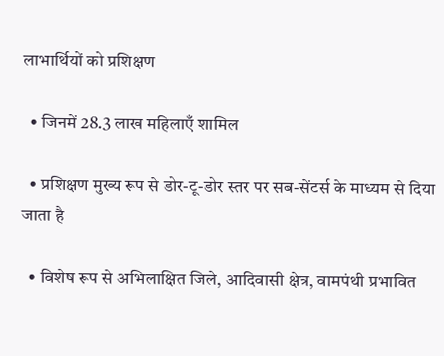लाभार्थियों को प्रशिक्षण

  • जिनमें 28.3 लाख महिलाएँ शामिल

  • प्रशिक्षण मुख्य रूप से डोर-टू-डोर स्तर पर सब-सेंटर्स के माध्यम से दिया जाता है

  • विशेष रूप से अभिलाक्षित जिले, आदिवासी क्षेत्र, वामपंथी प्रभावित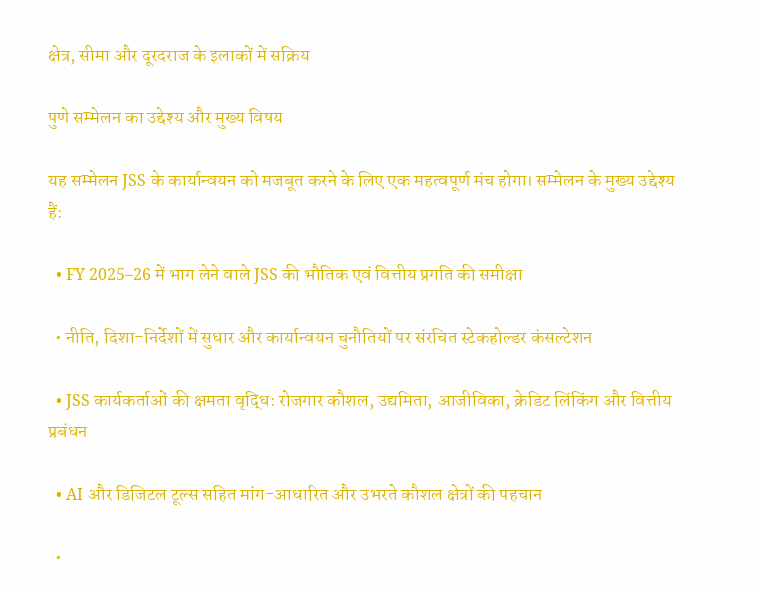क्षेत्र, सीमा और दूरदराज के इलाकों में सक्रिय

पुणे सम्मेलन का उद्देश्य और मुख्य विषय

यह सम्मेलन JSS के कार्यान्वयन को मजबूत करने के लिए एक महत्वपूर्ण मंच होगा। सम्मेलन के मुख्य उद्देश्य हैं:

  • FY 2025–26 में भाग लेने वाले JSS की भौतिक एवं वित्तीय प्रगति की समीक्षा

  • नीति, दिशा-निर्देशों में सुधार और कार्यान्वयन चुनौतियों पर संरचित स्टेकहोल्डर कंसल्टेशन

  • JSS कार्यकर्ताओं की क्षमता वृद्धि: रोजगार कौशल, उद्यमिता, आजीविका, क्रेडिट लिंकिंग और वित्तीय प्रबंधन

  • AI और डिजिटल टूल्स सहित मांग-आधारित और उभरते कौशल क्षेत्रों की पहचान

  •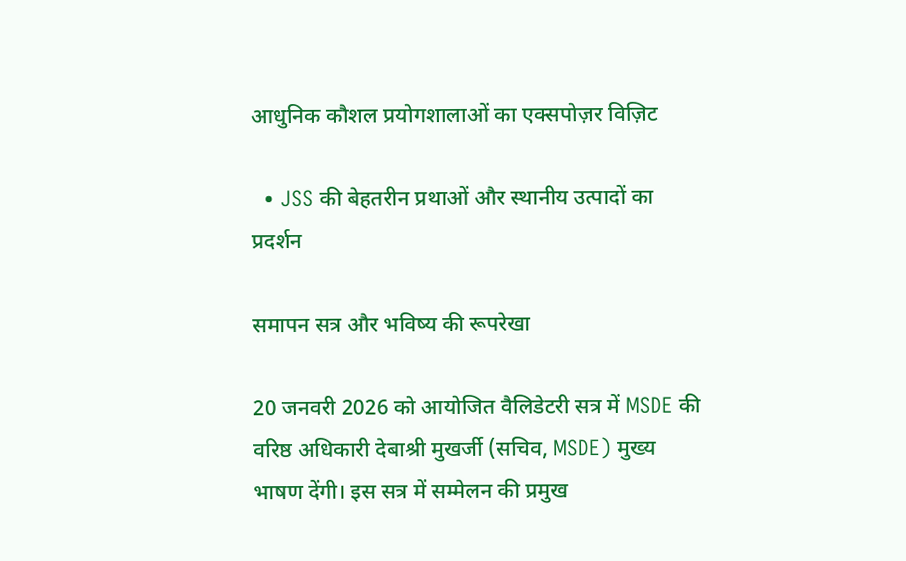आधुनिक कौशल प्रयोगशालाओं का एक्सपोज़र विज़िट

  • JSS की बेहतरीन प्रथाओं और स्थानीय उत्पादों का प्रदर्शन

समापन सत्र और भविष्य की रूपरेखा

20 जनवरी 2026 को आयोजित वैलिडेटरी सत्र में MSDE की वरिष्ठ अधिकारी देबाश्री मुखर्जी (सचिव, MSDE) मुख्य भाषण देंगी। इस सत्र में सम्मेलन की प्रमुख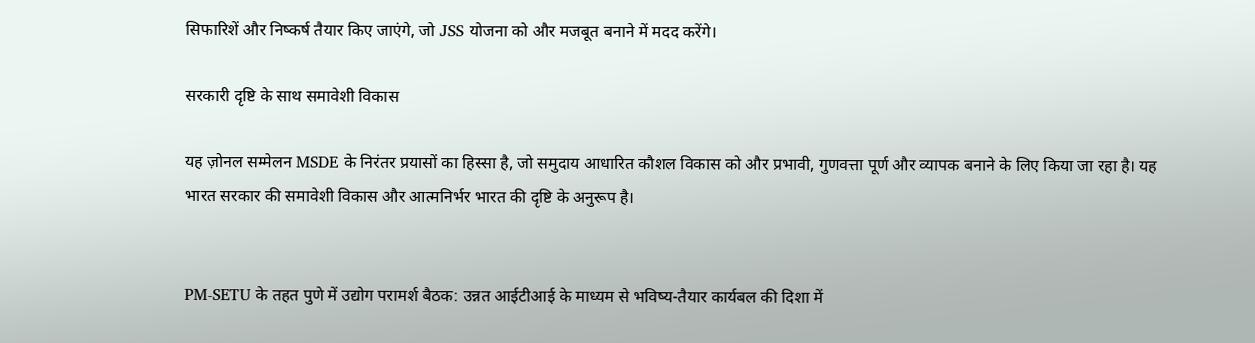सिफारिशें और निष्कर्ष तैयार किए जाएंगे, जो JSS योजना को और मजबूत बनाने में मदद करेंगे।

सरकारी दृष्टि के साथ समावेशी विकास

यह ज़ोनल सम्मेलन MSDE के निरंतर प्रयासों का हिस्सा है, जो समुदाय आधारित कौशल विकास को और प्रभावी, गुणवत्ता पूर्ण और व्यापक बनाने के लिए किया जा रहा है। यह भारत सरकार की समावेशी विकास और आत्मनिर्भर भारत की दृष्टि के अनुरूप है।


PM-SETU के तहत पुणे में उद्योग परामर्श बैठक: उन्नत आईटीआई के माध्यम से भविष्य-तैयार कार्यबल की दिशा में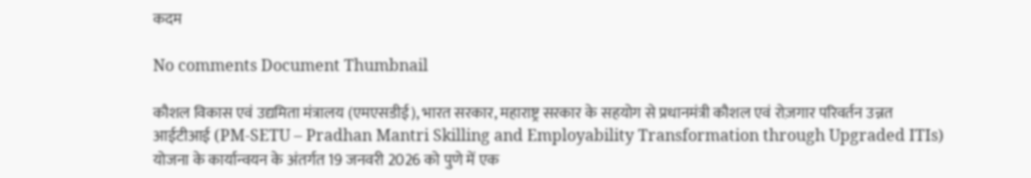कदम

No comments Document Thumbnail

कौशल विकास एवं उद्यमिता मंत्रालय (एमएसडीई), भारत सरकार, महाराष्ट्र सरकार के सहयोग से प्रधानमंत्री कौशल एवं रोज़गार परिवर्तन उन्नत आईटीआई (PM-SETU – Pradhan Mantri Skilling and Employability Transformation through Upgraded ITIs) योजना के कार्यान्वयन के अंतर्गत 19 जनवरी 2026 को पुणे में एक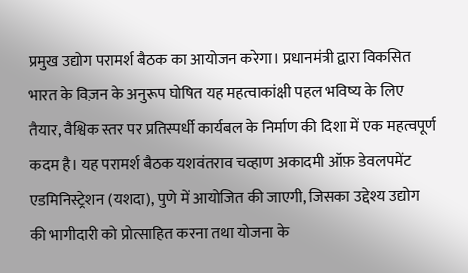प्रमुख उद्योग परामर्श बैठक का आयोजन करेगा। प्रधानमंत्री द्वारा विकसित भारत के विज़न के अनुरूप घोषित यह महत्वाकांक्षी पहल भविष्य के लिए तैयार, वैश्विक स्तर पर प्रतिस्पर्धी कार्यबल के निर्माण की दिशा में एक महत्वपूर्ण कदम है। यह परामर्श बैठक यशवंतराव चव्हाण अकादमी ऑफ़ डेवलपमेंट एडमिनिस्ट्रेशन (यशदा), पुणे में आयोजित की जाएगी, जिसका उद्देश्य उद्योग की भागीदारी को प्रोत्साहित करना तथा योजना के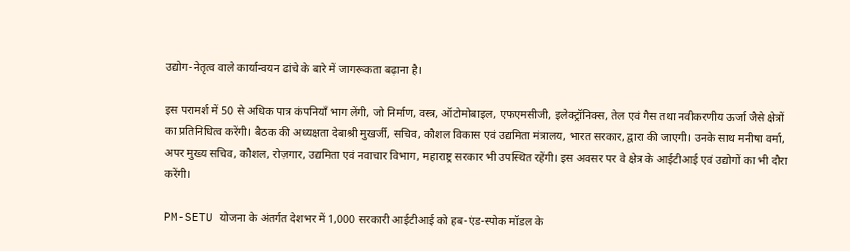उद्योग-नेतृत्व वाले कार्यान्वयन ढांचे के बारे में जागरूकता बढ़ाना है।

इस परामर्श में 50 से अधिक पात्र कंपनियाँ भाग लेंगी, जो निर्माण, वस्त्र, ऑटोमोबाइल, एफएमसीजी, इलेक्ट्रॉनिक्स, तेल एवं गैस तथा नवीकरणीय ऊर्जा जैसे क्षेत्रों का प्रतिनिधित्व करेंगी। बैठक की अध्यक्षता देबाश्री मुखर्जी, सचिव, कौशल विकास एवं उद्यमिता मंत्रालय, भारत सरकार, द्वारा की जाएगी। उनके साथ मनीषा वर्मा, अपर मुख्य सचिव, कौशल, रोज़गार, उद्यमिता एवं नवाचार विभाग, महाराष्ट्र सरकार भी उपस्थित रहेंगी। इस अवसर पर वे क्षेत्र के आईटीआई एवं उद्योगों का भी दौरा करेंगी।

PM-SETU योजना के अंतर्गत देशभर में 1,000 सरकारी आईटीआई को हब-एंड-स्पोक मॉडल के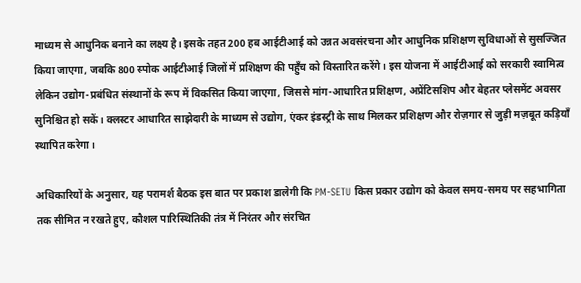माध्यम से आधुनिक बनाने का लक्ष्य है। इसके तहत 200 हब आईटीआई को उन्नत अवसंरचना और आधुनिक प्रशिक्षण सुविधाओं से सुसज्जित किया जाएगा, जबकि 800 स्पोक आईटीआई जिलों में प्रशिक्षण की पहुँच को विस्तारित करेंगे। इस योजना में आईटीआई को सरकारी स्वामित्व लेकिन उद्योग-प्रबंधित संस्थानों के रूप में विकसित किया जाएगा, जिससे मांग-आधारित प्रशिक्षण, अप्रेंटिसशिप और बेहतर प्लेसमेंट अवसर सुनिश्चित हो सकें। क्लस्टर आधारित साझेदारी के माध्यम से उद्योग, एंकर इंडस्ट्री के साथ मिलकर प्रशिक्षण और रोज़गार से जुड़ी मज़बूत कड़ियाँ स्थापित करेगा।

अधिकारियों के अनुसार, यह परामर्श बैठक इस बात पर प्रकाश डालेगी कि PM-SETU किस प्रकार उद्योग को केवल समय-समय पर सहभागिता तक सीमित न रखते हुए, कौशल पारिस्थितिकी तंत्र में निरंतर और संरचित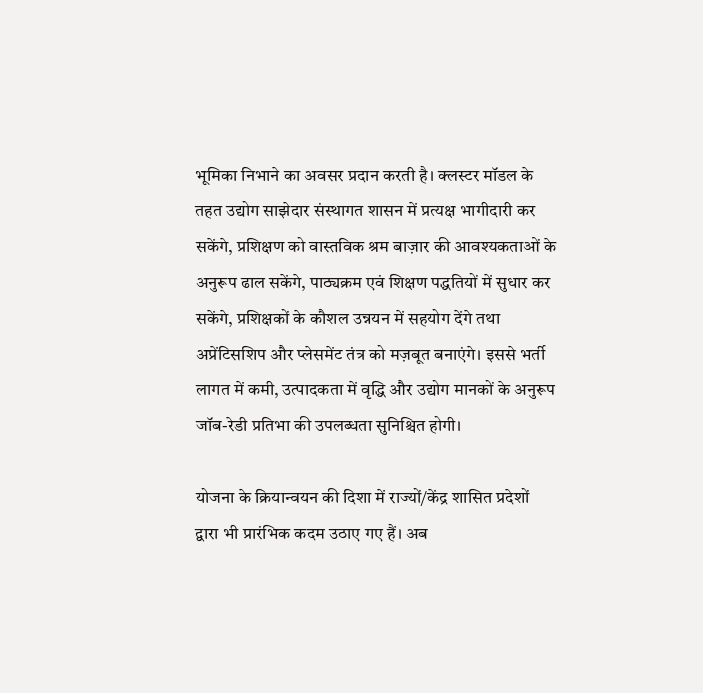भूमिका निभाने का अवसर प्रदान करती है। क्लस्टर मॉडल के तहत उद्योग साझेदार संस्थागत शासन में प्रत्यक्ष भागीदारी कर सकेंगे, प्रशिक्षण को वास्तविक श्रम बाज़ार की आवश्यकताओं के अनुरूप ढाल सकेंगे, पाठ्यक्रम एवं शिक्षण पद्धतियों में सुधार कर सकेंगे, प्रशिक्षकों के कौशल उन्नयन में सहयोग देंगे तथा अप्रेंटिसशिप और प्लेसमेंट तंत्र को मज़बूत बनाएंगे। इससे भर्ती लागत में कमी, उत्पादकता में वृद्धि और उद्योग मानकों के अनुरूप जॉब-रेडी प्रतिभा की उपलब्धता सुनिश्चित होगी।

योजना के क्रियान्वयन की दिशा में राज्यों/केंद्र शासित प्रदेशों द्वारा भी प्रारंभिक कदम उठाए गए हैं। अब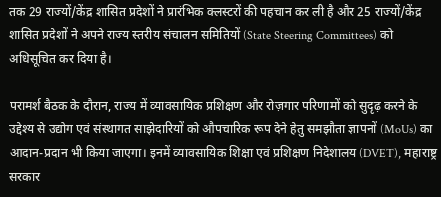तक 29 राज्यों/केंद्र शासित प्रदेशों ने प्रारंभिक क्लस्टरों की पहचान कर ली है और 25 राज्यों/केंद्र शासित प्रदेशों ने अपने राज्य स्तरीय संचालन समितियों (State Steering Committees) को अधिसूचित कर दिया है।

परामर्श बैठक के दौरान, राज्य में व्यावसायिक प्रशिक्षण और रोज़गार परिणामों को सुदृढ़ करने के उद्देश्य से उद्योग एवं संस्थागत साझेदारियों को औपचारिक रूप देने हेतु समझौता ज्ञापनों (MoUs) का आदान-प्रदान भी किया जाएगा। इनमें व्यावसायिक शिक्षा एवं प्रशिक्षण निदेशालय (DVET), महाराष्ट्र सरकार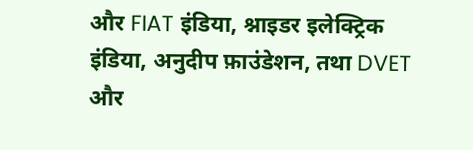और FIAT इंडिया, श्नाइडर इलेक्ट्रिक इंडिया, अनुदीप फ़ाउंडेशन, तथा DVET और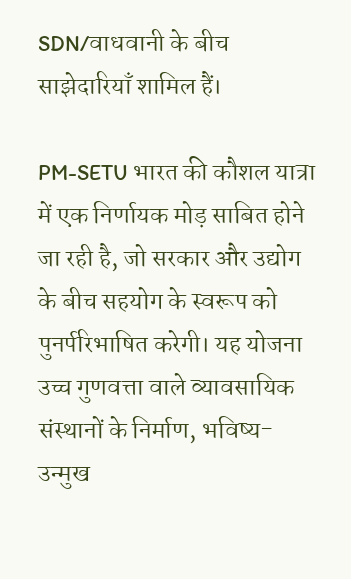SDN/वाधवानी के बीच साझेदारियाँ शामिल हैं।

PM-SETU भारत की कौशल यात्रा में एक निर्णायक मोड़ साबित होने जा रही है, जो सरकार और उद्योग के बीच सहयोग के स्वरूप को पुनर्परिभाषित करेगी। यह योजना उच्च गुणवत्ता वाले व्यावसायिक संस्थानों के निर्माण, भविष्य-उन्मुख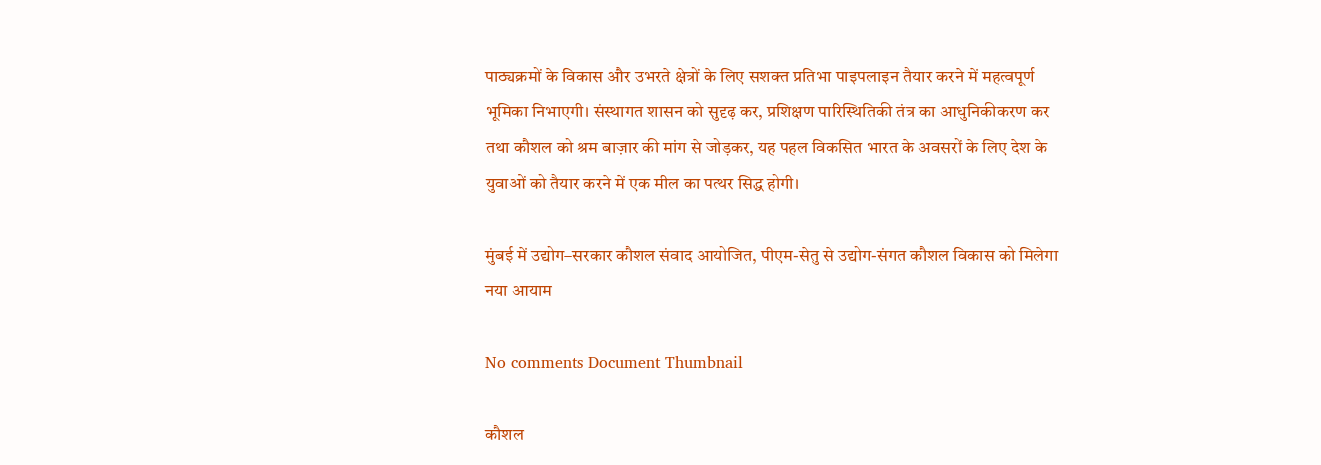पाठ्यक्रमों के विकास और उभरते क्षेत्रों के लिए सशक्त प्रतिभा पाइपलाइन तैयार करने में महत्वपूर्ण भूमिका निभाएगी। संस्थागत शासन को सुदृढ़ कर, प्रशिक्षण पारिस्थितिकी तंत्र का आधुनिकीकरण कर तथा कौशल को श्रम बाज़ार की मांग से जोड़कर, यह पहल विकसित भारत के अवसरों के लिए देश के युवाओं को तैयार करने में एक मील का पत्थर सिद्ध होगी।

मुंबई में उद्योग–सरकार कौशल संवाद आयोजित, पीएम-सेतु से उद्योग-संगत कौशल विकास को मिलेगा नया आयाम

No comments Document Thumbnail

कौशल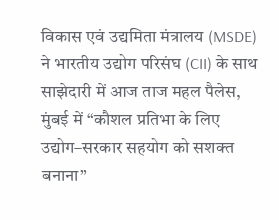विकास एवं उद्यमिता मंत्रालय (MSDE) ने भारतीय उद्योग परिसंघ (CII) के साथ साझेदारी में आज ताज महल पैलेस, मुंबई में “कौशल प्रतिभा के लिए उद्योग–सरकार सहयोग को सशक्त बनाना”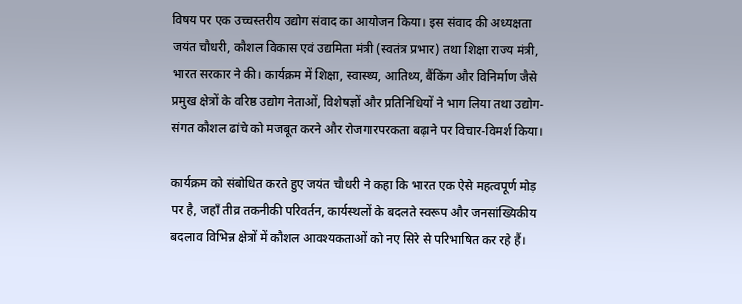विषय पर एक उच्चस्तरीय उद्योग संवाद का आयोजन किया। इस संवाद की अध्यक्षता जयंत चौधरी, कौशल विकास एवं उद्यमिता मंत्री (स्वतंत्र प्रभार) तथा शिक्षा राज्य मंत्री, भारत सरकार ने की। कार्यक्रम में शिक्षा, स्वास्थ्य, आतिथ्य, बैंकिंग और विनिर्माण जैसे प्रमुख क्षेत्रों के वरिष्ठ उद्योग नेताओं, विशेषज्ञों और प्रतिनिधियों ने भाग लिया तथा उद्योग-संगत कौशल ढांचे को मजबूत करने और रोजगारपरकता बढ़ाने पर विचार-विमर्श किया।

कार्यक्रम को संबोधित करते हुए जयंत चौधरी ने कहा कि भारत एक ऐसे महत्वपूर्ण मोड़ पर है, जहाँ तीव्र तकनीकी परिवर्तन, कार्यस्थलों के बदलते स्वरूप और जनसांख्यिकीय बदलाव विभिन्न क्षेत्रों में कौशल आवश्यकताओं को नए सिरे से परिभाषित कर रहे हैं।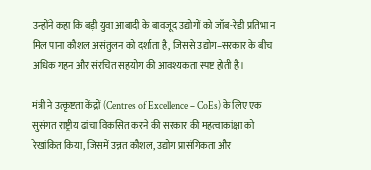उन्होंने कहा कि बड़ी युवा आबादी के बावजूद उद्योगों को जॉब-रेडी प्रतिभा न मिल पाना कौशल असंतुलन को दर्शाता है, जिससे उद्योग–सरकार के बीच अधिक गहन और संरचित सहयोग की आवश्यकता स्पष्ट होती है।

मंत्री ने उत्कृष्टता केंद्रों (Centres of Excellence – CoEs) के लिए एक सुसंगत राष्ट्रीय ढांचा विकसित करने की सरकार की महत्वाकांक्षा को रेखांकित किया, जिसमें उन्नत कौशल, उद्योग प्रासंगिकता और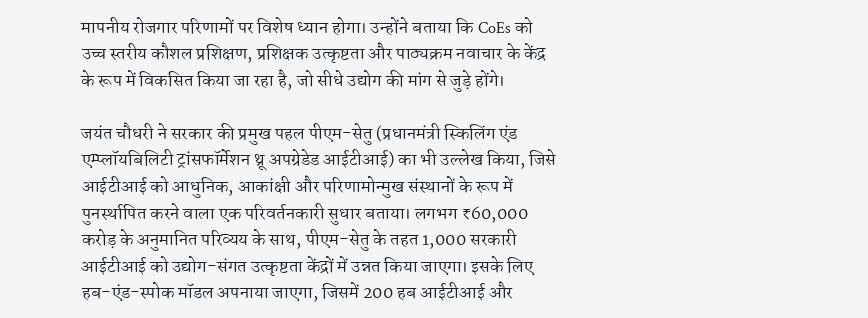मापनीय रोजगार परिणामों पर विशेष ध्यान होगा। उन्होंने बताया कि CoEs को उच्च स्तरीय कौशल प्रशिक्षण, प्रशिक्षक उत्कृष्टता और पाठ्यक्रम नवाचार के केंद्र के रूप में विकसित किया जा रहा है, जो सीधे उद्योग की मांग से जुड़े होंगे।

जयंत चौधरी ने सरकार की प्रमुख पहल पीएम-सेतु (प्रधानमंत्री स्किलिंग एंड एम्प्लॉयबिलिटी ट्रांसफॉर्मेशन थ्रू अपग्रेडेड आईटीआई) का भी उल्लेख किया, जिसे आईटीआई को आधुनिक, आकांक्षी और परिणामोन्मुख संस्थानों के रूप में पुनर्स्थापित करने वाला एक परिवर्तनकारी सुधार बताया। लगभग ₹60,000 करोड़ के अनुमानित परिव्यय के साथ, पीएम-सेतु के तहत 1,000 सरकारी आईटीआई को उद्योग-संगत उत्कृष्टता केंद्रों में उन्नत किया जाएगा। इसके लिए हब-एंड-स्पोक मॉडल अपनाया जाएगा, जिसमें 200 हब आईटीआई और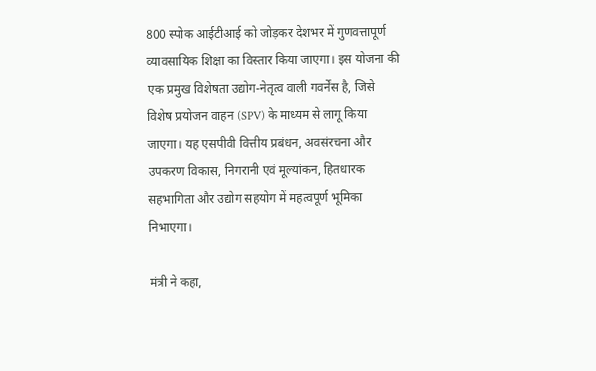800 स्पोक आईटीआई को जोड़कर देशभर में गुणवत्तापूर्ण व्यावसायिक शिक्षा का विस्तार किया जाएगा। इस योजना की एक प्रमुख विशेषता उद्योग-नेतृत्व वाली गवर्नेंस है, जिसे विशेष प्रयोजन वाहन (SPV) के माध्यम से लागू किया जाएगा। यह एसपीवी वित्तीय प्रबंधन, अवसंरचना और उपकरण विकास, निगरानी एवं मूल्यांकन, हितधारक सहभागिता और उद्योग सहयोग में महत्वपूर्ण भूमिका निभाएगा।

मंत्री ने कहा,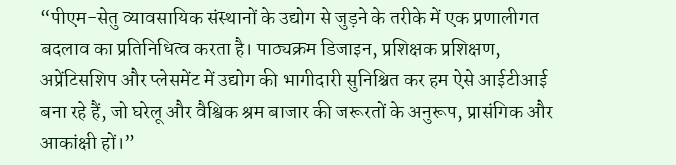“पीएम-सेतु व्यावसायिक संस्थानों के उद्योग से जुड़ने के तरीके में एक प्रणालीगत बदलाव का प्रतिनिधित्व करता है। पाठ्यक्रम डिजाइन, प्रशिक्षक प्रशिक्षण, अप्रेंटिसशिप और प्लेसमेंट में उद्योग की भागीदारी सुनिश्चित कर हम ऐसे आईटीआई बना रहे हैं, जो घरेलू और वैश्विक श्रम बाजार की जरूरतों के अनुरूप, प्रासंगिक और आकांक्षी हों।”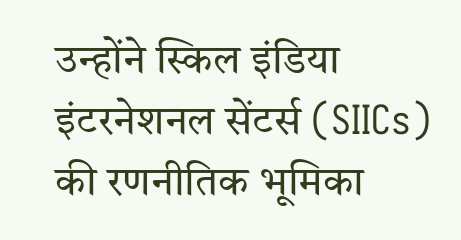उन्होंने स्किल इंडिया इंटरनेशनल सेंटर्स (SIICs) की रणनीतिक भूमिका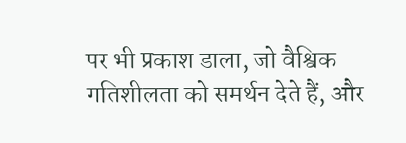पर भी प्रकाश डाला, जो वैश्विक गतिशीलता को समर्थन देते हैं, और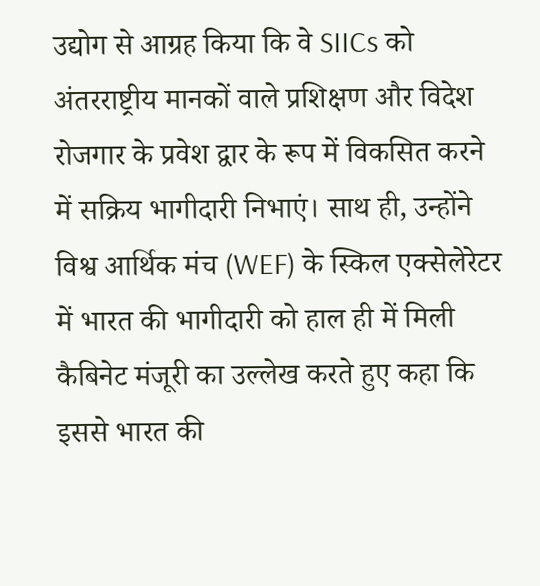उद्योग से आग्रह किया कि वे SIICs को अंतरराष्ट्रीय मानकों वाले प्रशिक्षण और विदेश रोजगार के प्रवेश द्वार के रूप में विकसित करने में सक्रिय भागीदारी निभाएं। साथ ही, उन्होंने विश्व आर्थिक मंच (WEF) के स्किल एक्सेलेरेटर में भारत की भागीदारी को हाल ही में मिली कैबिनेट मंजूरी का उल्लेख करते हुए कहा कि इससे भारत की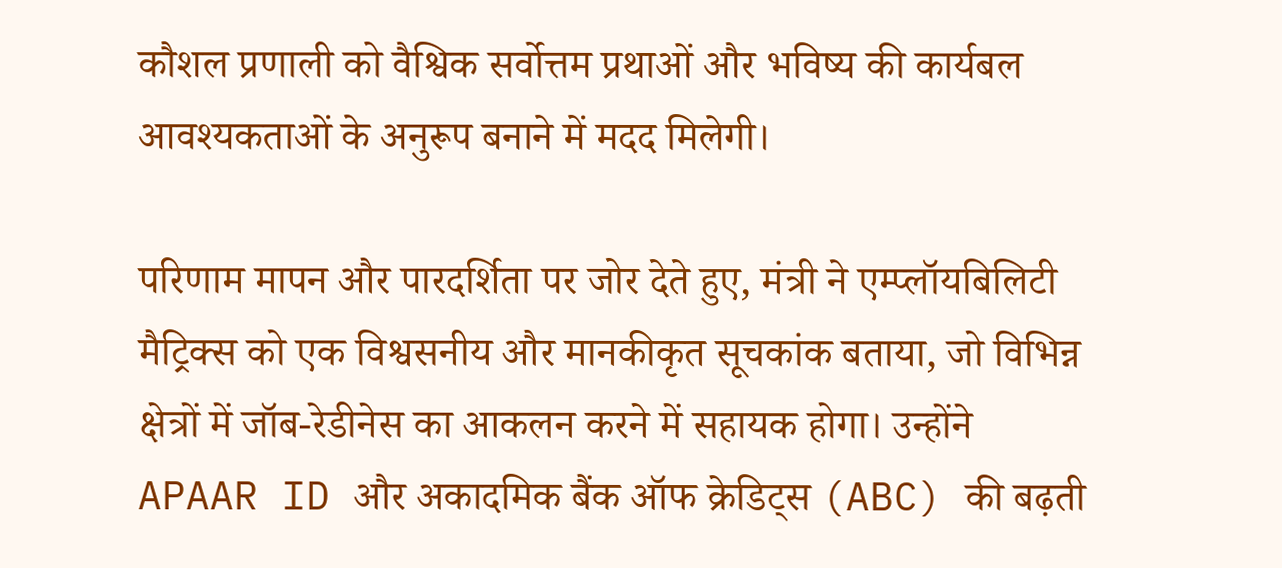कौशल प्रणाली को वैश्विक सर्वोत्तम प्रथाओं और भविष्य की कार्यबल आवश्यकताओं के अनुरूप बनाने में मदद मिलेगी।

परिणाम मापन और पारदर्शिता पर जोर देते हुए, मंत्री ने एम्प्लॉयबिलिटी मैट्रिक्स को एक विश्वसनीय और मानकीकृत सूचकांक बताया, जो विभिन्न क्षेत्रों में जॉब-रेडीनेस का आकलन करने में सहायक होगा। उन्होंने APAAR ID और अकादमिक बैंक ऑफ क्रेडिट्स (ABC) की बढ़ती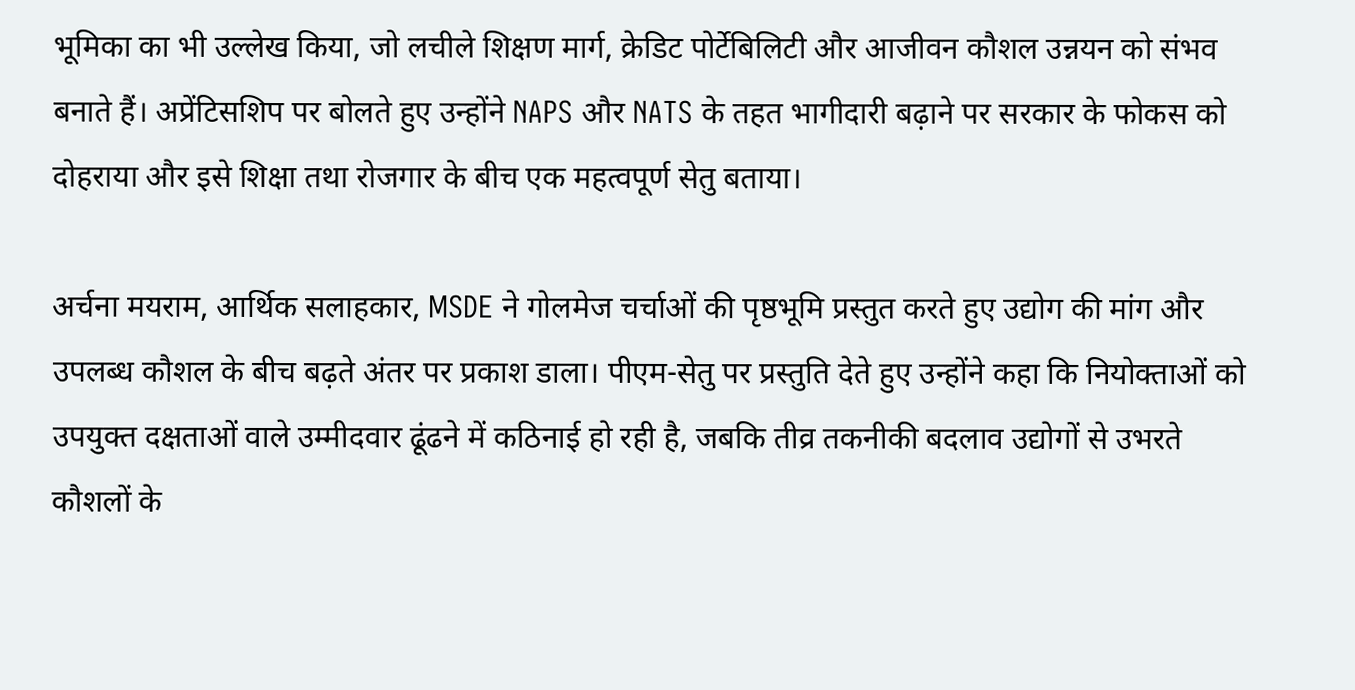भूमिका का भी उल्लेख किया, जो लचीले शिक्षण मार्ग, क्रेडिट पोर्टेबिलिटी और आजीवन कौशल उन्नयन को संभव बनाते हैं। अप्रेंटिसशिप पर बोलते हुए उन्होंने NAPS और NATS के तहत भागीदारी बढ़ाने पर सरकार के फोकस को दोहराया और इसे शिक्षा तथा रोजगार के बीच एक महत्वपूर्ण सेतु बताया।

अर्चना मयराम, आर्थिक सलाहकार, MSDE ने गोलमेज चर्चाओं की पृष्ठभूमि प्रस्तुत करते हुए उद्योग की मांग और उपलब्ध कौशल के बीच बढ़ते अंतर पर प्रकाश डाला। पीएम-सेतु पर प्रस्तुति देते हुए उन्होंने कहा कि नियोक्ताओं को उपयुक्त दक्षताओं वाले उम्मीदवार ढूंढने में कठिनाई हो रही है, जबकि तीव्र तकनीकी बदलाव उद्योगों से उभरते कौशलों के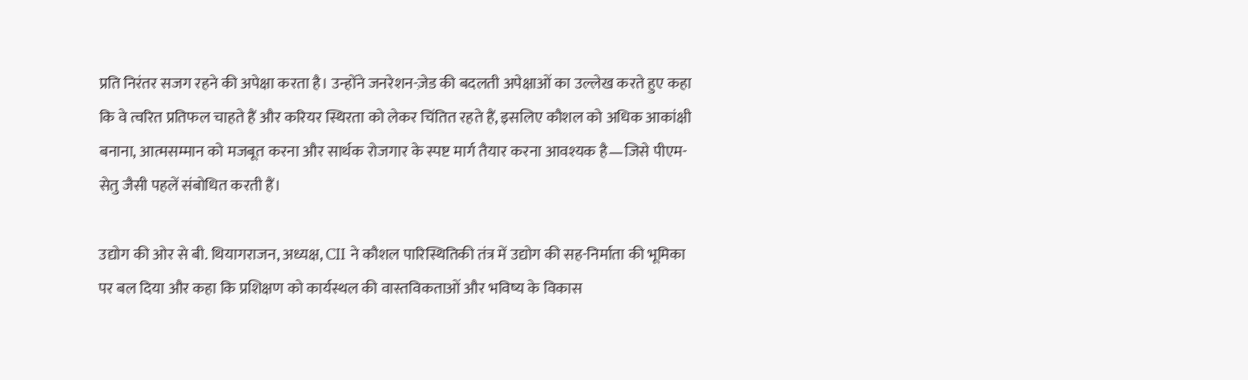प्रति निरंतर सजग रहने की अपेक्षा करता है। उन्होंने जनरेशन-ज़ेड की बदलती अपेक्षाओं का उल्लेख करते हुए कहा कि वे त्वरित प्रतिफल चाहते हैं और करियर स्थिरता को लेकर चिंतित रहते हैं, इसलिए कौशल को अधिक आकांक्षी बनाना, आत्मसम्मान को मजबूत करना और सार्थक रोजगार के स्पष्ट मार्ग तैयार करना आवश्यक है—जिसे पीएम-सेतु जैसी पहलें संबोधित करती हैं।

उद्योग की ओर से बी. थियागराजन, अध्यक्ष, CII ने कौशल पारिस्थितिकी तंत्र में उद्योग की सह-निर्माता की भूमिका पर बल दिया और कहा कि प्रशिक्षण को कार्यस्थल की वास्तविकताओं और भविष्य के विकास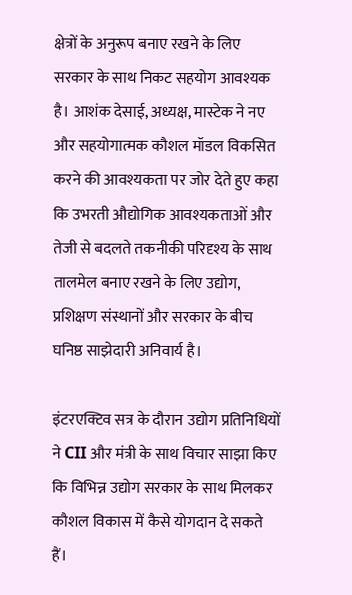क्षेत्रों के अनुरूप बनाए रखने के लिए सरकार के साथ निकट सहयोग आवश्यक है। आशंक देसाई, अध्यक्ष, मास्टेक ने नए और सहयोगात्मक कौशल मॉडल विकसित करने की आवश्यकता पर जोर देते हुए कहा कि उभरती औद्योगिक आवश्यकताओं और तेजी से बदलते तकनीकी परिदृश्य के साथ तालमेल बनाए रखने के लिए उद्योग, प्रशिक्षण संस्थानों और सरकार के बीच घनिष्ठ साझेदारी अनिवार्य है।

इंटरएक्टिव सत्र के दौरान उद्योग प्रतिनिधियों ने CII और मंत्री के साथ विचार साझा किए कि विभिन्न उद्योग सरकार के साथ मिलकर कौशल विकास में कैसे योगदान दे सकते हैं।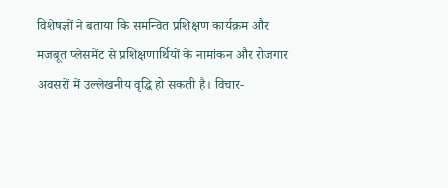विशेषज्ञों ने बताया कि समन्वित प्रशिक्षण कार्यक्रम और मजबूत प्लेसमेंट से प्रशिक्षणार्थियों के नामांकन और रोजगार अवसरों में उल्लेखनीय वृद्धि हो सकती है। विचार-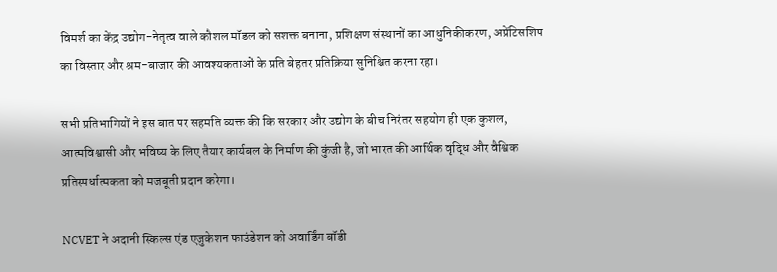विमर्श का केंद्र उद्योग-नेतृत्व वाले कौशल मॉडल को सशक्त बनाना, प्रशिक्षण संस्थानों का आधुनिकीकरण, अप्रेंटिसशिप का विस्तार और श्रम-बाजार की आवश्यकताओं के प्रति बेहतर प्रतिक्रिया सुनिश्चित करना रहा।

सभी प्रतिभागियों ने इस बात पर सहमति व्यक्त की कि सरकार और उद्योग के बीच निरंतर सहयोग ही एक कुशल, आत्मविश्वासी और भविष्य के लिए तैयार कार्यबल के निर्माण की कुंजी है, जो भारत की आर्थिक वृद्धि और वैश्विक प्रतिस्पर्धात्मकता को मजबूती प्रदान करेगा।

NCVET ने अदानी स्किल्स एंड एजुकेशन फाउंडेशन को अवार्डिंग बॉडी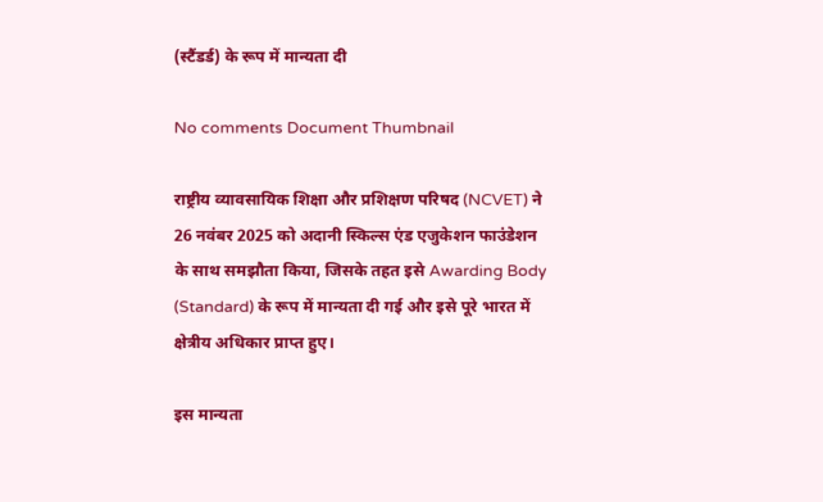(स्टैंडर्ड) के रूप में मान्यता दी

No comments Document Thumbnail

राष्ट्रीय व्यावसायिक शिक्षा और प्रशिक्षण परिषद (NCVET) ने 26 नवंबर 2025 को अदानी स्किल्स एंड एजुकेशन फाउंडेशन के साथ समझौता किया, जिसके तहत इसे Awarding Body (Standard) के रूप में मान्यता दी गई और इसे पूरे भारत में क्षेत्रीय अधिकार प्राप्त हुए।

इस मान्यता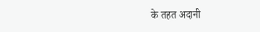के तहत अदानी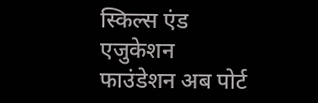स्किल्स एंड एजुकेशन फाउंडेशन अब पोर्ट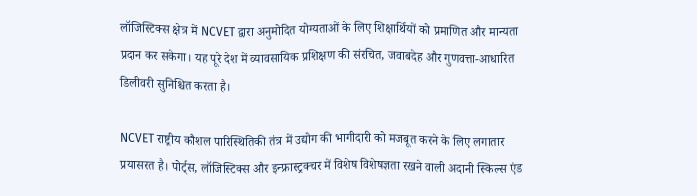लॉजिस्टिक्स क्षेत्र में NCVET द्वारा अनुमोदित योग्यताओं के लिए शिक्षार्थियों को प्रमाणित और मान्यता प्रदान कर सकेगा। यह पूरे देश में व्यावसायिक प्रशिक्षण की संरचित, जवाबदेह और गुणवत्ता-आधारित डिलीवरी सुनिश्चित करता है।

NCVET राष्ट्रीय कौशल पारिस्थितिकी तंत्र में उद्योग की भागीदारी को मजबूत करने के लिए लगातार प्रयासरत है। पोर्ट्स, लॉजिस्टिक्स और इन्फ्रास्ट्रक्चर में विशेष विशेषज्ञता रखने वाली अदानी स्किल्स एंड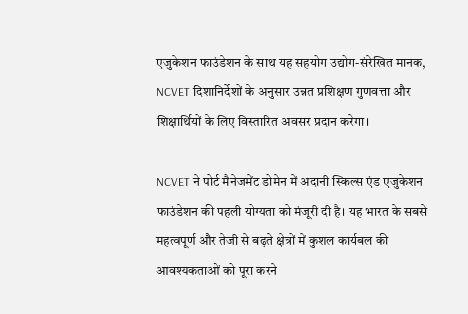एजुकेशन फाउंडेशन के साथ यह सहयोग उद्योग-संरेखित मानक, NCVET दिशानिर्देशों के अनुसार उन्नत प्रशिक्षण गुणवत्ता और शिक्षार्थियों के लिए विस्तारित अवसर प्रदान करेगा।

NCVET ने पोर्ट मैनेजमेंट डोमेन में अदानी स्किल्स एंड एजुकेशन फाउंडेशन की पहली योग्यता को मंजूरी दी है। यह भारत के सबसे महत्वपूर्ण और तेजी से बढ़ते क्षेत्रों में कुशल कार्यबल की आवश्यकताओं को पूरा करने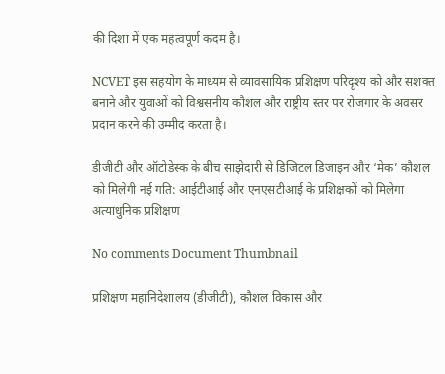की दिशा में एक महत्वपूर्ण कदम है।

NCVET इस सहयोग के माध्यम से व्यावसायिक प्रशिक्षण परिदृश्य को और सशक्त बनाने और युवाओं को विश्वसनीय कौशल और राष्ट्रीय स्तर पर रोजगार के अवसर प्रदान करने की उम्मीद करता है।

डीजीटी और ऑटोडेस्क के बीच साझेदारी से डिजिटल डिजाइन और ‘मेक’ कौशल को मिलेगी नई गति: आईटीआई और एनएसटीआई के प्रशिक्षकों को मिलेगा अत्याधुनिक प्रशिक्षण

No comments Document Thumbnail

प्रशिक्षण महानिदेशालय (डीजीटी), कौशल विकास और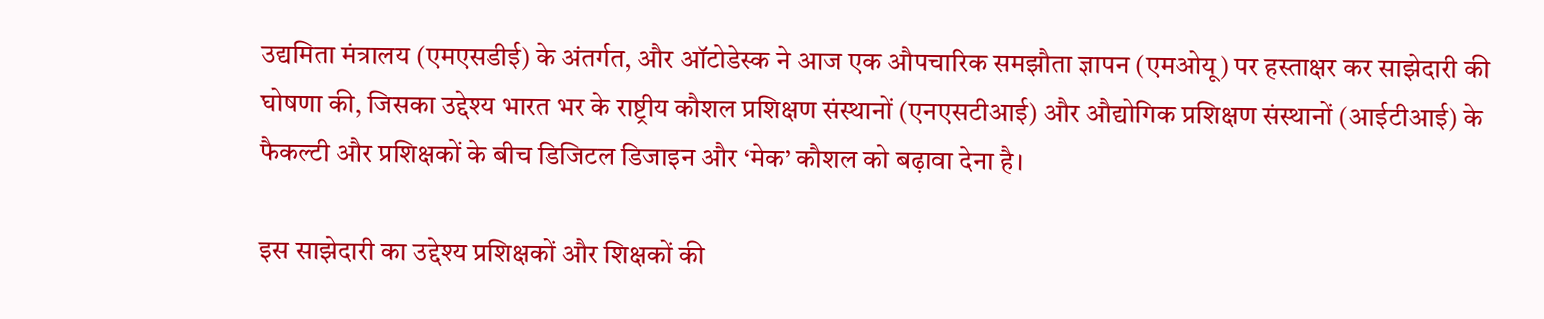उद्यमिता मंत्रालय (एमएसडीई) के अंतर्गत, और ऑटोडेस्क ने आज एक औपचारिक समझौता ज्ञापन (एमओयू) पर हस्ताक्षर कर साझेदारी की घोषणा की, जिसका उद्देश्य भारत भर के राष्ट्रीय कौशल प्रशिक्षण संस्थानों (एनएसटीआई) और औद्योगिक प्रशिक्षण संस्थानों (आईटीआई) के फैकल्टी और प्रशिक्षकों के बीच डिजिटल डिजाइन और ‘मेक’ कौशल को बढ़ावा देना है।

इस साझेदारी का उद्देश्य प्रशिक्षकों और शिक्षकों की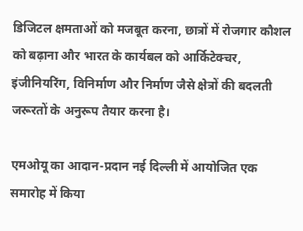डिजिटल क्षमताओं को मजबूत करना, छात्रों में रोजगार कौशल को बढ़ाना और भारत के कार्यबल को आर्किटेक्चर, इंजीनियरिंग, विनिर्माण और निर्माण जैसे क्षेत्रों की बदलती जरूरतों के अनुरूप तैयार करना है।

एमओयू का आदान-प्रदान नई दिल्ली में आयोजित एक समारोह में किया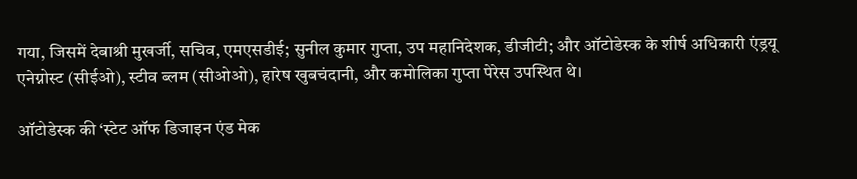गया, जिसमें देबाश्री मुखर्जी, सचिव, एमएसडीई; सुनील कुमार गुप्ता, उप महानिदेशक, डीजीटी; और ऑटोडेस्क के शीर्ष अधिकारी एंड्रयू एनेग्नोस्ट (सीईओ), स्टीव ब्लम (सीओओ), हारेष खुबचंदानी, और कमोलिका गुप्ता पेरेस उपस्थित थे।

ऑटोडेस्क की ‘स्टेट ऑफ डिजाइन एंड मेक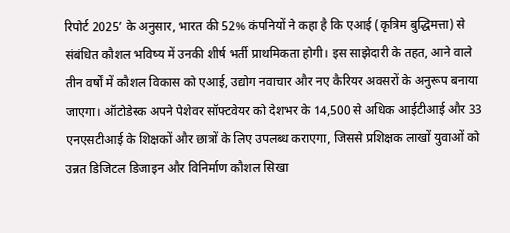रिपोर्ट 2025’ के अनुसार, भारत की 52% कंपनियों ने कहा है कि एआई (कृत्रिम बुद्धिमत्ता) से संबंधित कौशल भविष्य में उनकी शीर्ष भर्ती प्राथमिकता होगी। इस साझेदारी के तहत, आने वाले तीन वर्षों में कौशल विकास को एआई, उद्योग नवाचार और नए कैरियर अवसरों के अनुरूप बनाया जाएगा। ऑटोडेस्क अपने पेशेवर सॉफ्टवेयर को देशभर के 14,500 से अधिक आईटीआई और 33 एनएसटीआई के शिक्षकों और छात्रों के लिए उपलब्ध कराएगा, जिससे प्रशिक्षक लाखों युवाओं को उन्नत डिजिटल डिजाइन और विनिर्माण कौशल सिखा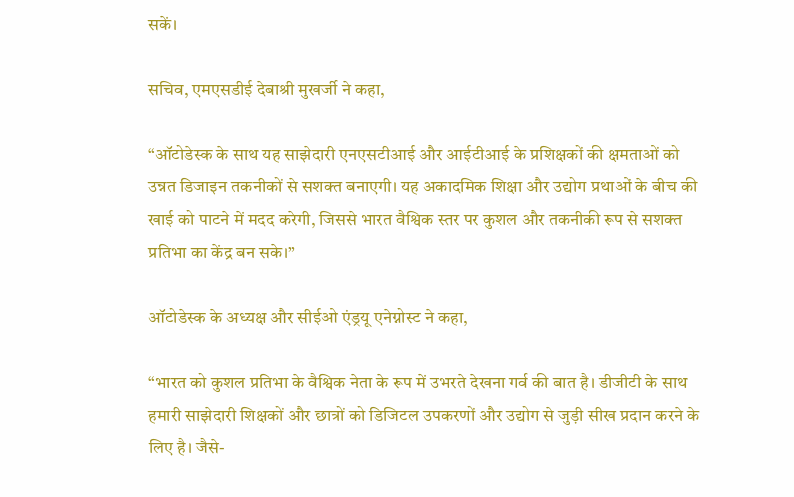सकें।

सचिव, एमएसडीई देबाश्री मुखर्जी ने कहा,

“ऑटोडेस्क के साथ यह साझेदारी एनएसटीआई और आईटीआई के प्रशिक्षकों की क्षमताओं को उन्नत डिजाइन तकनीकों से सशक्त बनाएगी। यह अकादमिक शिक्षा और उद्योग प्रथाओं के बीच की खाई को पाटने में मदद करेगी, जिससे भारत वैश्विक स्तर पर कुशल और तकनीकी रूप से सशक्त प्रतिभा का केंद्र बन सके।”

ऑटोडेस्क के अध्यक्ष और सीईओ एंड्रयू एनेग्नोस्ट ने कहा,

“भारत को कुशल प्रतिभा के वैश्विक नेता के रूप में उभरते देखना गर्व की बात है। डीजीटी के साथ हमारी साझेदारी शिक्षकों और छात्रों को डिजिटल उपकरणों और उद्योग से जुड़ी सीख प्रदान करने के लिए है। जैसे-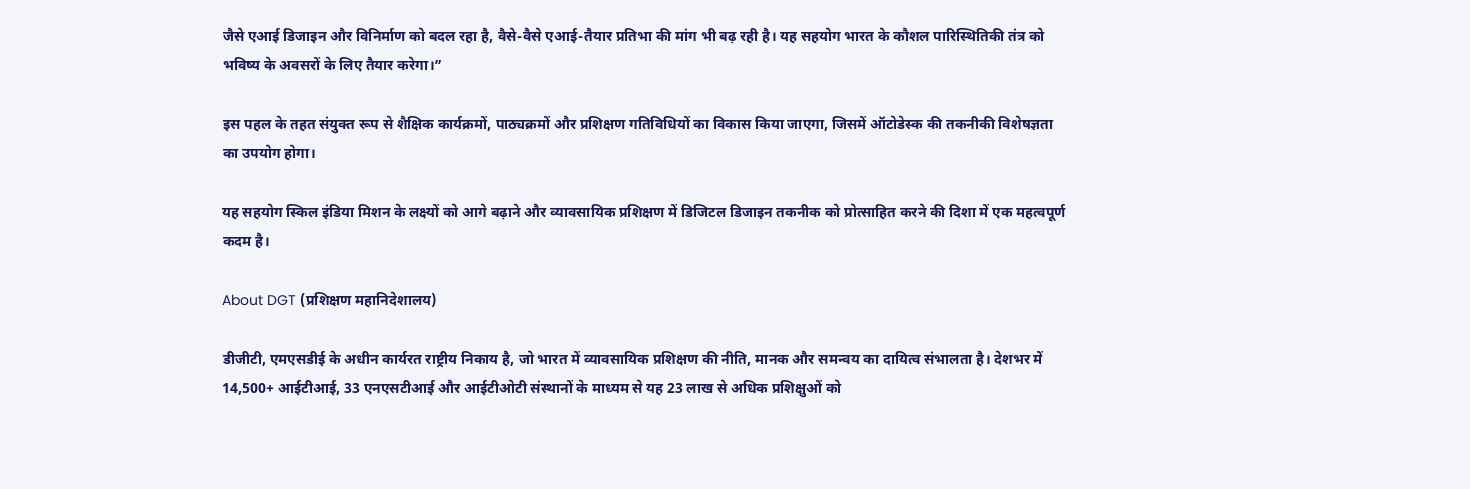जैसे एआई डिजाइन और विनिर्माण को बदल रहा है, वैसे-वैसे एआई-तैयार प्रतिभा की मांग भी बढ़ रही है। यह सहयोग भारत के कौशल पारिस्थितिकी तंत्र को भविष्य के अवसरों के लिए तैयार करेगा।”

इस पहल के तहत संयुक्त रूप से शैक्षिक कार्यक्रमों, पाठ्यक्रमों और प्रशिक्षण गतिविधियों का विकास किया जाएगा, जिसमें ऑटोडेस्क की तकनीकी विशेषज्ञता का उपयोग होगा।

यह सहयोग स्किल इंडिया मिशन के लक्ष्यों को आगे बढ़ाने और व्यावसायिक प्रशिक्षण में डिजिटल डिजाइन तकनीक को प्रोत्साहित करने की दिशा में एक महत्वपूर्ण कदम है।

About DGT (प्रशिक्षण महानिदेशालय)

डीजीटी, एमएसडीई के अधीन कार्यरत राष्ट्रीय निकाय है, जो भारत में व्यावसायिक प्रशिक्षण की नीति, मानक और समन्वय का दायित्व संभालता है। देशभर में 14,500+ आईटीआई, 33 एनएसटीआई और आईटीओटी संस्थानों के माध्यम से यह 23 लाख से अधिक प्रशिक्षुओं को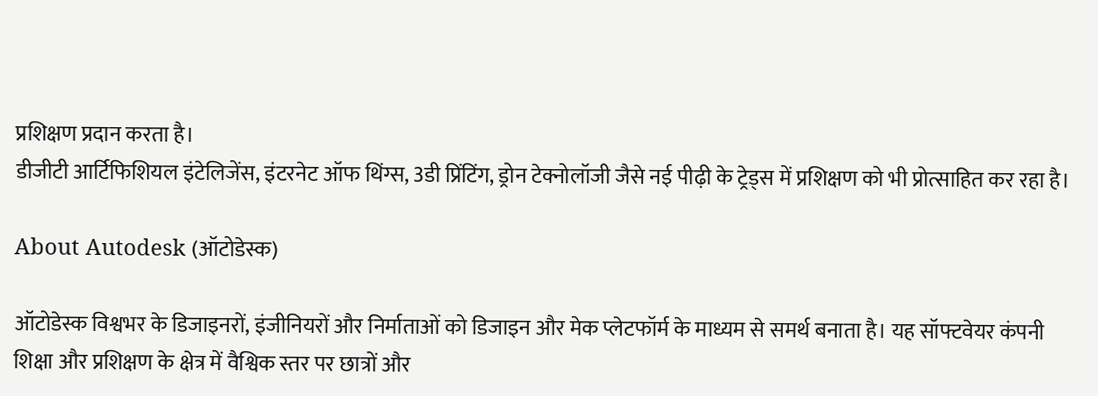प्रशिक्षण प्रदान करता है।
डीजीटी आर्टिफिशियल इंटेलिजेंस, इंटरनेट ऑफ थिंग्स, 3डी प्रिंटिंग, ड्रोन टेक्नोलॉजी जैसे नई पीढ़ी के ट्रेड्स में प्रशिक्षण को भी प्रोत्साहित कर रहा है।

About Autodesk (ऑटोडेस्क)

ऑटोडेस्क विश्वभर के डिजाइनरों, इंजीनियरों और निर्माताओं को डिजाइन और मेक प्लेटफॉर्म के माध्यम से समर्थ बनाता है। यह सॉफ्टवेयर कंपनी शिक्षा और प्रशिक्षण के क्षेत्र में वैश्विक स्तर पर छात्रों और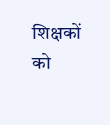शिक्षकों को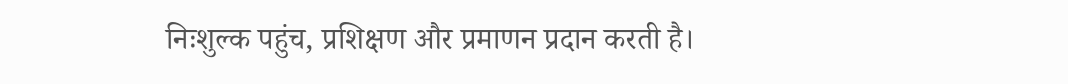निःशुल्क पहुंच, प्रशिक्षण और प्रमाणन प्रदान करती है।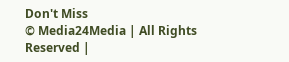Don't Miss
© Media24Media | All Rights Reserved |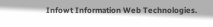Infowt Information Web Technologies.